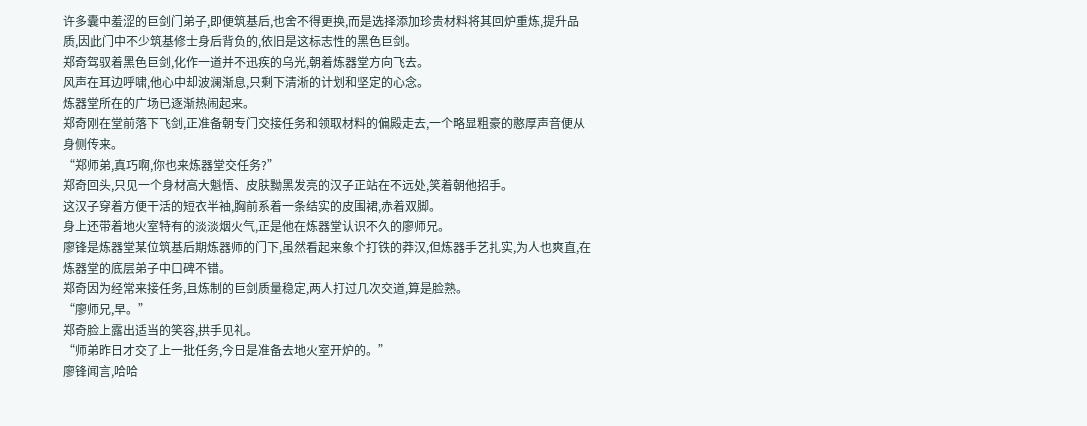许多囊中羞涩的巨剑门弟子,即便筑基后,也舍不得更换,而是选择添加珍贵材料将其回炉重炼,提升品质,因此门中不少筑基修士身后背负的,依旧是这标志性的黑色巨剑。
郑奇驾驭着黑色巨剑,化作一道并不迅疾的乌光,朝着炼器堂方向飞去。
风声在耳边呼啸,他心中却波澜渐息,只剩下清淅的计划和坚定的心念。
炼器堂所在的广场已逐渐热闹起来。
郑奇刚在堂前落下飞剑,正准备朝专门交接任务和领取材料的偏殿走去,一个略显粗豪的憨厚声音便从身侧传来。
“郑师弟,真巧啊,你也来炼器堂交任务?”
郑奇回头,只见一个身材高大魁悟、皮肤黝黑发亮的汉子正站在不远处,笑着朝他招手。
这汉子穿着方便干活的短衣半袖,胸前系着一条结实的皮围裙,赤着双脚。
身上还带着地火室特有的淡淡烟火气,正是他在炼器堂认识不久的廖师兄。
廖锋是炼器堂某位筑基后期炼器师的门下,虽然看起来象个打铁的莽汉,但炼器手艺扎实,为人也爽直,在炼器堂的底层弟子中口碑不错。
郑奇因为经常来接任务,且炼制的巨剑质量稳定,两人打过几次交道,算是脸熟。
“廖师兄,早。”
郑奇脸上露出适当的笑容,拱手见礼。
“师弟昨日才交了上一批任务,今日是准备去地火室开炉的。”
廖锋闻言,哈哈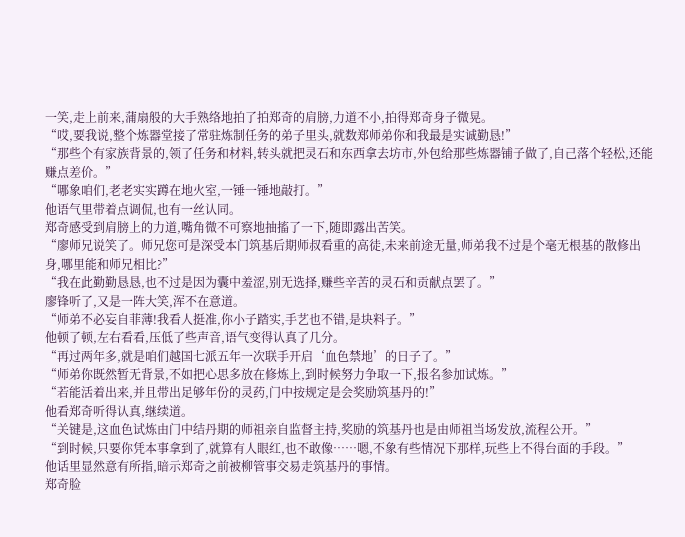一笑,走上前来,蒲扇般的大手熟络地拍了拍郑奇的肩膀,力道不小,拍得郑奇身子微晃。
“哎,要我说,整个炼器堂接了常驻炼制任务的弟子里头,就数郑师弟你和我最是实诚勤恳!”
“那些个有家族背景的,领了任务和材料,转头就把灵石和东西拿去坊市,外包给那些炼器铺子做了,自己落个轻松,还能赚点差价。”
“哪象咱们,老老实实蹲在地火室,一锤一锤地敲打。”
他语气里带着点调侃,也有一丝认同。
郑奇感受到肩膀上的力道,嘴角微不可察地抽搐了一下,随即露出苦笑。
“廖师兄说笑了。师兄您可是深受本门筑基后期师叔看重的高徒,未来前途无量,师弟我不过是个毫无根基的散修出身,哪里能和师兄相比?”
“我在此勤勤恳恳,也不过是因为囊中羞涩,别无选择,赚些辛苦的灵石和贡献点罢了。”
廖锋听了,又是一阵大笑,浑不在意道。
“师弟不必妄自菲薄!我看人挺准,你小子踏实,手艺也不错,是块料子。”
他顿了顿,左右看看,压低了些声音,语气变得认真了几分。
“再过两年多,就是咱们越国七派五年一次联手开启‘血色禁地’的日子了。”
“师弟你既然暂无背景,不如把心思多放在修炼上,到时候努力争取一下,报名参加试炼。”
“若能活着出来,并且带出足够年份的灵药,门中按规定是会奖励筑基丹的!”
他看郑奇听得认真,继续道。
“关键是,这血色试炼由门中结丹期的师祖亲自监督主持,奖励的筑基丹也是由师祖当场发放,流程公开。”
“到时候,只要你凭本事拿到了,就算有人眼红,也不敢像……嗯,不象有些情况下那样,玩些上不得台面的手段。”
他话里显然意有所指,暗示郑奇之前被柳管事交易走筑基丹的事情。
郑奇脸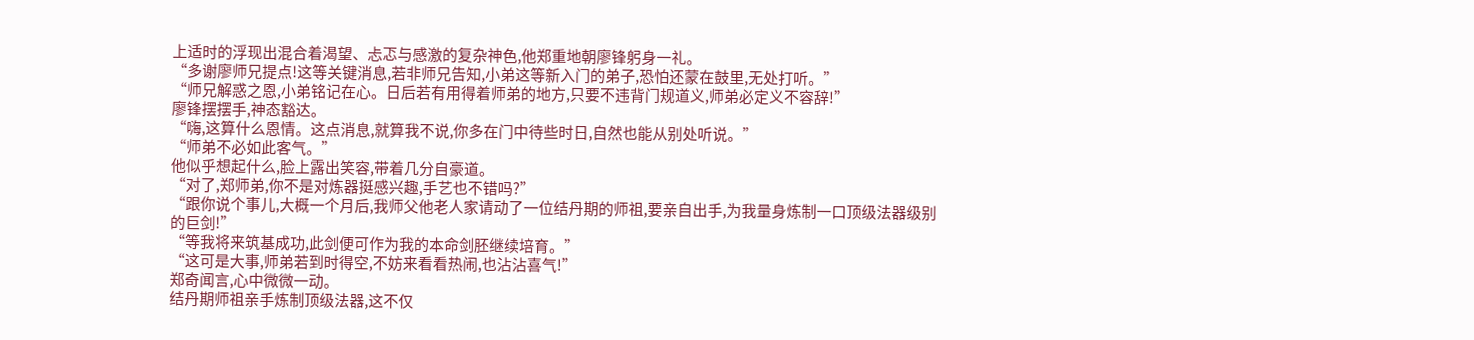上适时的浮现出混合着渴望、忐忑与感激的复杂神色,他郑重地朝廖锋躬身一礼。
“多谢廖师兄提点!这等关键消息,若非师兄告知,小弟这等新入门的弟子,恐怕还蒙在鼓里,无处打听。”
“师兄解惑之恩,小弟铭记在心。日后若有用得着师弟的地方,只要不违背门规道义,师弟必定义不容辞!”
廖锋摆摆手,神态豁达。
“嗨,这算什么恩情。这点消息,就算我不说,你多在门中待些时日,自然也能从别处听说。”
“师弟不必如此客气。”
他似乎想起什么,脸上露出笑容,带着几分自豪道。
“对了,郑师弟,你不是对炼器挺感兴趣,手艺也不错吗?”
“跟你说个事儿,大概一个月后,我师父他老人家请动了一位结丹期的师祖,要亲自出手,为我量身炼制一口顶级法器级别的巨剑!”
“等我将来筑基成功,此剑便可作为我的本命剑胚继续培育。”
“这可是大事,师弟若到时得空,不妨来看看热闹,也沾沾喜气!”
郑奇闻言,心中微微一动。
结丹期师祖亲手炼制顶级法器,这不仅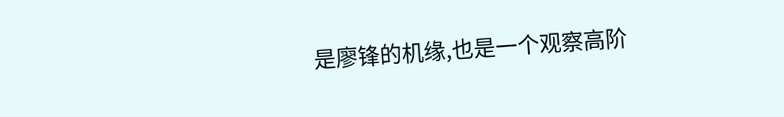是廖锋的机缘,也是一个观察高阶